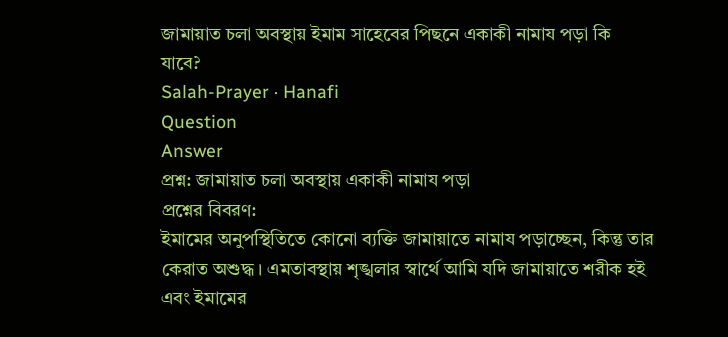জামায়াত চলা অবস্থায় ইমাম সাহেবের পিছনে একাকী নামায পড়া কি যাবে?
Salah-Prayer · Hanafi
Question
Answer
প্রশ্ন: জামায়াত চলা অবস্থায় একাকী নামায পড়া
প্রশ্নের বিবরণ:
ইমামের অনুপস্থিতিতে কোনো ব্যক্তি জামায়াতে নামায পড়াচ্ছেন, কিন্তু তার কেরাত অশুদ্ধ। এমতাবস্থায় শৃঙ্খলার স্বার্থে আমি যদি জামায়াতে শরীক হই এবং ইমামের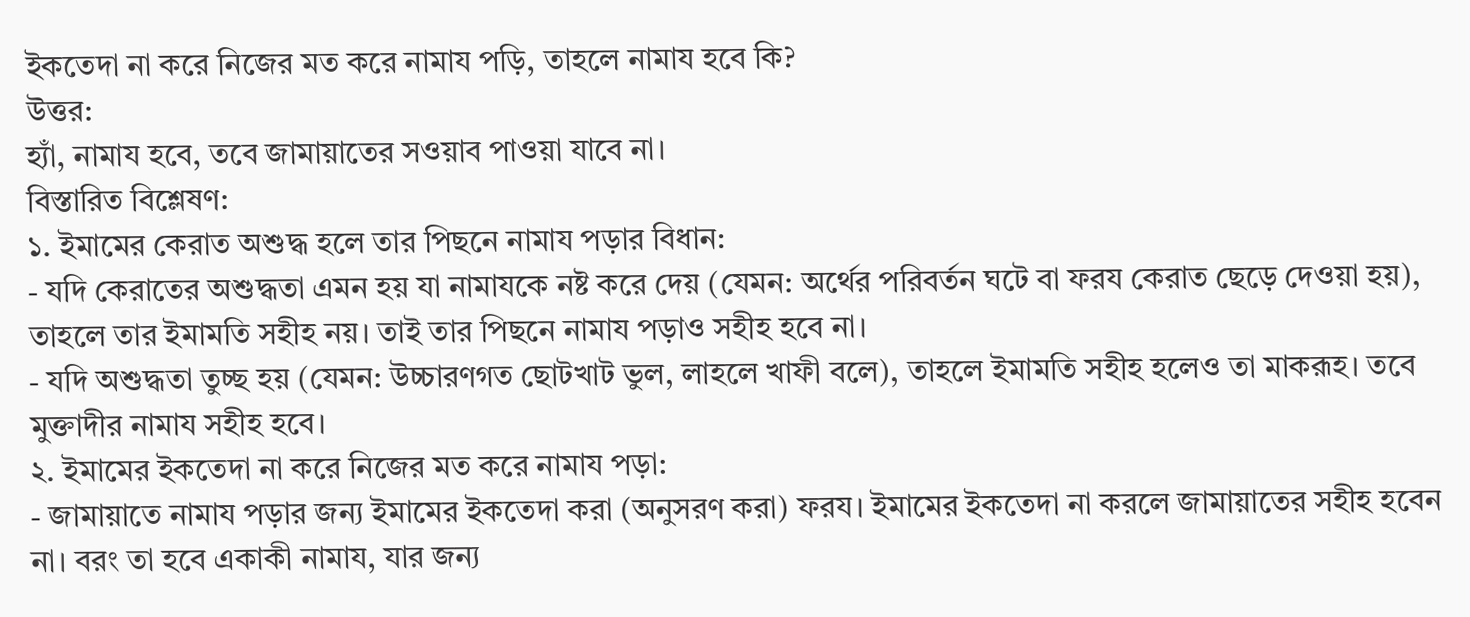ইকতেদা না করে নিজের মত করে নামায পড়ি, তাহলে নামায হবে কি?
উত্তর:
হ্যাঁ, নামায হবে, তবে জামায়াতের সওয়াব পাওয়া যাবে না।
বিস্তারিত বিশ্লেষণ:
১. ইমামের কেরাত অশুদ্ধ হলে তার পিছনে নামায পড়ার বিধান:
- যদি কেরাতের অশুদ্ধতা এমন হয় যা নামাযকে নষ্ট করে দেয় (যেমন: অর্থের পরিবর্তন ঘটে বা ফরয কেরাত ছেড়ে দেওয়া হয়), তাহলে তার ইমামতি সহীহ নয়। তাই তার পিছনে নামায পড়াও সহীহ হবে না।
- যদি অশুদ্ধতা তুচ্ছ হয় (যেমন: উচ্চারণগত ছোটখাট ভুল, লাহলে খাফী বলে), তাহলে ইমামতি সহীহ হলেও তা মাকরূহ। তবে মুক্তাদীর নামায সহীহ হবে।
২. ইমামের ইকতেদা না করে নিজের মত করে নামায পড়া:
- জামায়াতে নামায পড়ার জন্য ইমামের ইকতেদা করা (অনুসরণ করা) ফরয। ইমামের ইকতেদা না করলে জামায়াতের সহীহ হবেন না। বরং তা হবে একাকী নামায, যার জন্য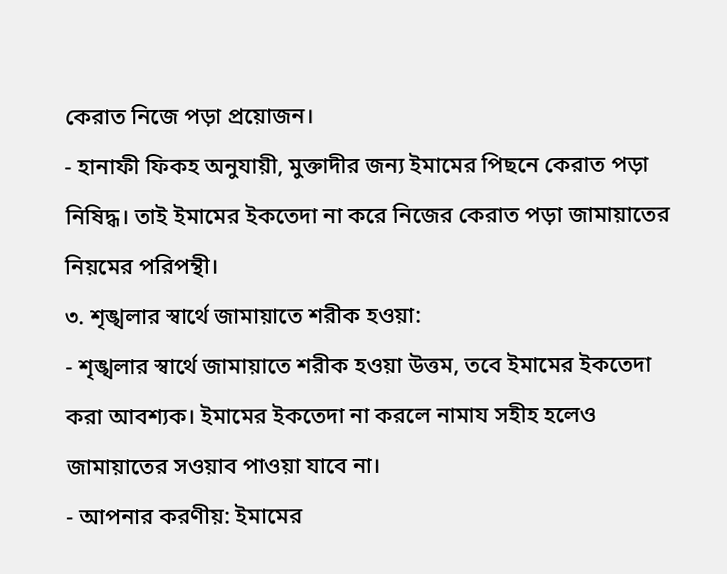কেরাত নিজে পড়া প্রয়োজন।
- হানাফী ফিকহ অনুযায়ী, মুক্তাদীর জন্য ইমামের পিছনে কেরাত পড়া নিষিদ্ধ। তাই ইমামের ইকতেদা না করে নিজের কেরাত পড়া জামায়াতের নিয়মের পরিপন্থী।
৩. শৃঙ্খলার স্বার্থে জামায়াতে শরীক হওয়া:
- শৃঙ্খলার স্বার্থে জামায়াতে শরীক হওয়া উত্তম, তবে ইমামের ইকতেদা করা আবশ্যক। ইমামের ইকতেদা না করলে নামায সহীহ হলেও জামায়াতের সওয়াব পাওয়া যাবে না।
- আপনার করণীয়: ইমামের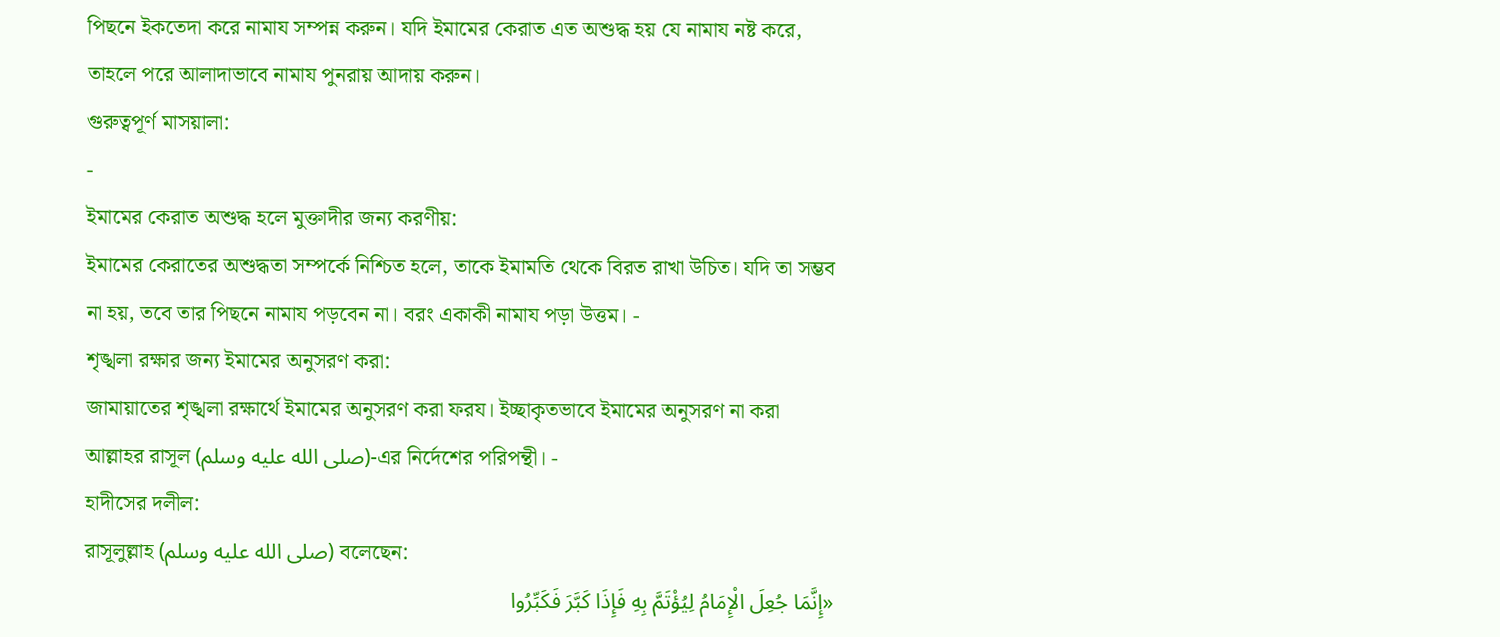পিছনে ইকতেদা করে নামায সম্পন্ন করুন। যদি ইমামের কেরাত এত অশুদ্ধ হয় যে নামায নষ্ট করে, তাহলে পরে আলাদাভাবে নামায পুনরায় আদায় করুন।
গুরুত্বপূর্ণ মাসয়ালা:
-
ইমামের কেরাত অশুদ্ধ হলে মুক্তাদীর জন্য করণীয়:
ইমামের কেরাতের অশুদ্ধতা সম্পর্কে নিশ্চিত হলে, তাকে ইমামতি থেকে বিরত রাখা উচিত। যদি তা সম্ভব না হয়, তবে তার পিছনে নামায পড়বেন না। বরং একাকী নামায পড়া উত্তম। -
শৃঙ্খলা রক্ষার জন্য ইমামের অনুসরণ করা:
জামায়াতের শৃঙ্খলা রক্ষার্থে ইমামের অনুসরণ করা ফরয। ইচ্ছাকৃতভাবে ইমামের অনুসরণ না করা আল্লাহর রাসূল (صلى الله عليه وسلم)-এর নির্দেশের পরিপন্থী। -
হাদীসের দলীল:
রাসূলুল্লাহ (صلى الله عليه وسلم) বলেছেন:
«إِنَّمَا جُعِلَ الْإِمَامُ لِيُؤْتَمَّ بِهِ فَإِذَا كَبَّرَ فَكَبِّرُوا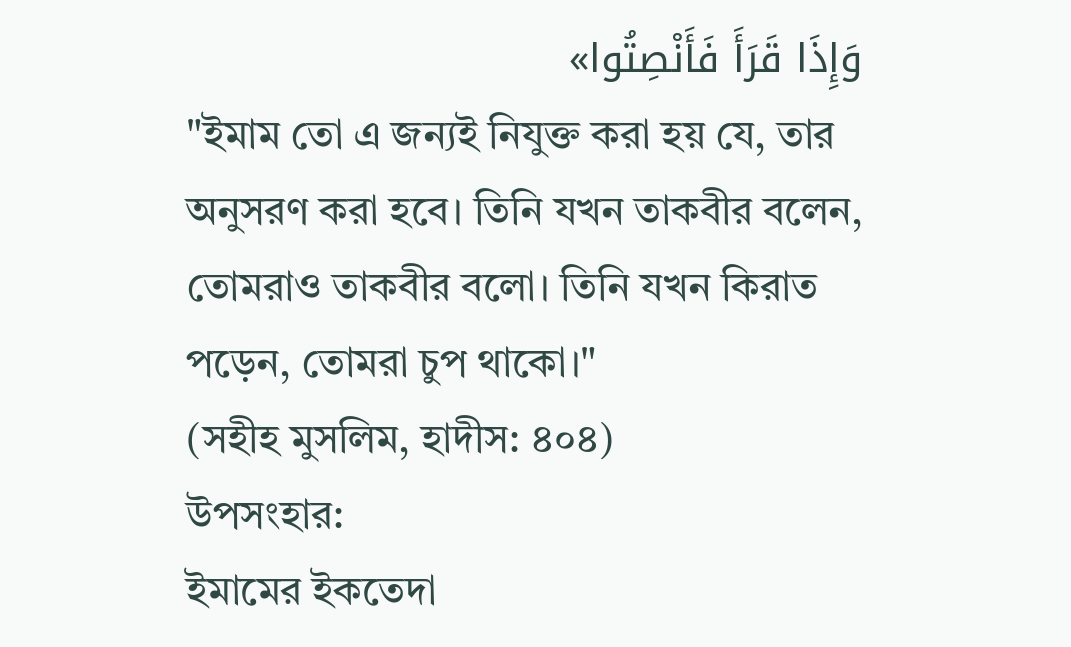وَإِذَا قَرَأَ فَأَنْصِتُوا»
"ইমাম তো এ জন্যই নিযুক্ত করা হয় যে, তার অনুসরণ করা হবে। তিনি যখন তাকবীর বলেন, তোমরাও তাকবীর বলো। তিনি যখন কিরাত পড়েন, তোমরা চুপ থাকো।"
(সহীহ মুসলিম, হাদীস: ৪০৪)
উপসংহার:
ইমামের ইকতেদা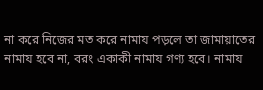না করে নিজের মত করে নামায পড়লে তা জামায়াতের নামায হবে না, বরং একাকী নামায গণ্য হবে। নামায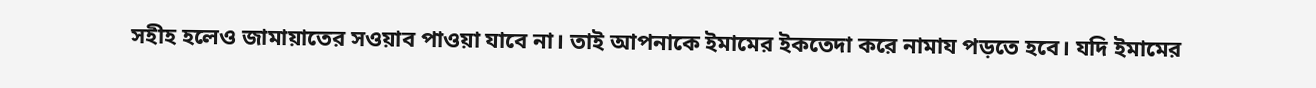সহীহ হলেও জামায়াতের সওয়াব পাওয়া যাবে না। তাই আপনাকে ইমামের ইকতেদা করে নামায পড়তে হবে। যদি ইমামের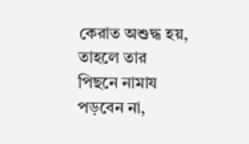কেরাত অশুদ্ধ হয়, তাহলে তার পিছনে নামায পড়বেন না,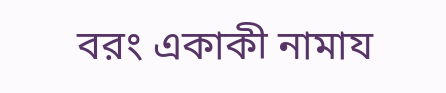বরং একাকী নামায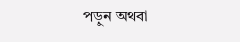পড়ুন অথবা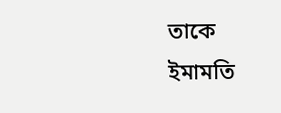তাকে ইমামতি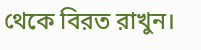থেকে বিরত রাখুন।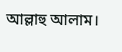আল্লাহু আলাম।